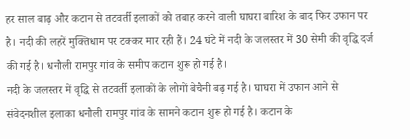हर साल बाढ़ और कटान से तटवर्ती इलाकों को तबाह करने वाली घाघरा बारिश के बाद फिर उफान पर है। नदी की लहरें मुक्तिधाम पर टक्कर मार रही हैं। 24 घंटे में नदी के जलस्तर में 30 सेमी की वृद्धि दर्ज की गई है। धनौली रामपुर गांव के समीप कटान शुरू हो गई है।
नदी के जलस्तर में वृद्धि से तटवर्ती इलाकों के लोगों बेचैनी बढ़ गई है। घाघरा में उफान आने से संवेदनशील इलाका धनौली रामपुर गांव के सामने कटान शुरू हो गई है। कटान के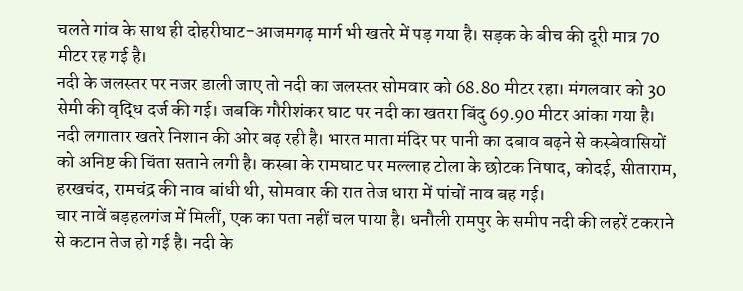चलते गांव के साथ ही दोहरीघाट-आजमगढ़ मार्ग भी खतरे में पड़ गया है। सड़क के बीच की दूरी मात्र 70 मीटर रह गई है।
नदी के जलस्तर पर नजर डाली जाए तो नदी का जलस्तर सोमवार को 68.80 मीटर रहा। मंगलवार को 30 सेमी की वृद्धि दर्ज की गई। जबकि गौरीशंकर घाट पर नदी का खतरा बिंदु 69.90 मीटर आंका गया है।
नदी लगातार खतरे निशान की ओर बढ़ रही है। भारत माता मंदिर पर पानी का दबाव बढ़ने से कस्बेवासियों को अनिष्ट की चिंता सताने लगी है। कस्बा के रामघाट पर मल्लाह टोला के छोटक निषाद, कोदई, सीताराम, हरखचंद, रामचंद्र की नाव बांधी थी, सोमवार की रात तेज धारा में पांचों नाव बह गई।
चार नावें बड़हलगंज में मिलीं, एक का पता नहीं चल पाया है। धनौली रामपुर के समीप नदी की लहरें टकराने से कटान तेज हो गई है। नदी के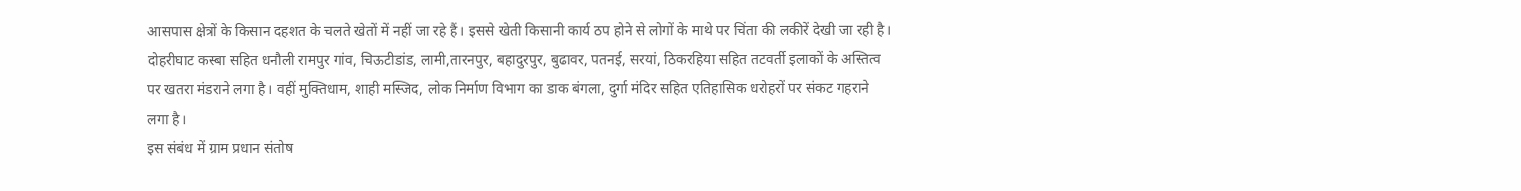आसपास क्षेत्रों के किसान दहशत के चलते खेतों में नहीं जा रहे हैं। इससे खेती किसानी कार्य ठप होने से लोगों के माथे पर चिंता की लकीरें देखी जा रही है।
दोहरीघाट कस्बा सहित धनौली रामपुर गांव, चिऊटीडांड, लामी,तारनपुर, बहादुरपुर, बुढावर, पतनई, सरयां, ठिकरहिया सहित तटवर्ती इलाकों के अस्तित्व पर खतरा मंडराने लगा है। वहीं मुक्तिधाम, शाही मस्जिद, लोक निर्माण विभाग का डाक बंगला, दुर्गा मंदिर सहित एतिहासिक धरोहरों पर संकट गहराने लगा है।
इस संबंध में ग्राम प्रधान संतोष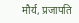मौर्य, प्रजापति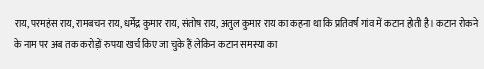राय, परमहंस राय, रामबचन राय, धर्मेंद्र कुमार राय, संतोष राय, अतुल कुमार राय का कहना था कि प्रतिवर्ष गांव में कटान होती है। कटान रोकने के नाम पर अब तक करोड़ों रुपया खर्च किए जा चुके हैं लेकिन कटान समस्या का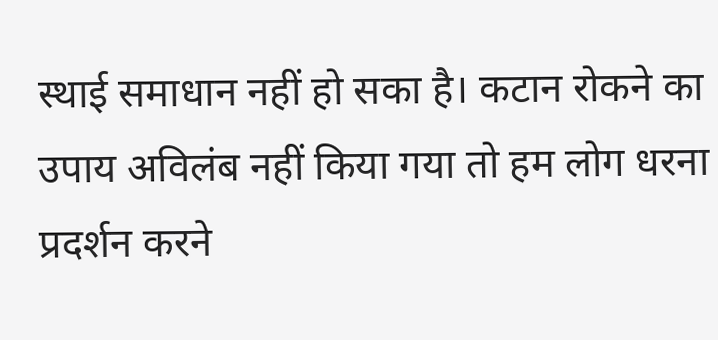स्थाई समाधान नहीं हो सका है। कटान रोकने का उपाय अविलंब नहीं किया गया तो हम लोग धरना प्रदर्शन करने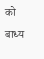को बाध्य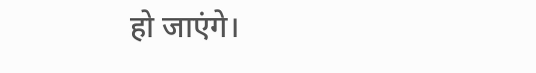हो जाएंगे।